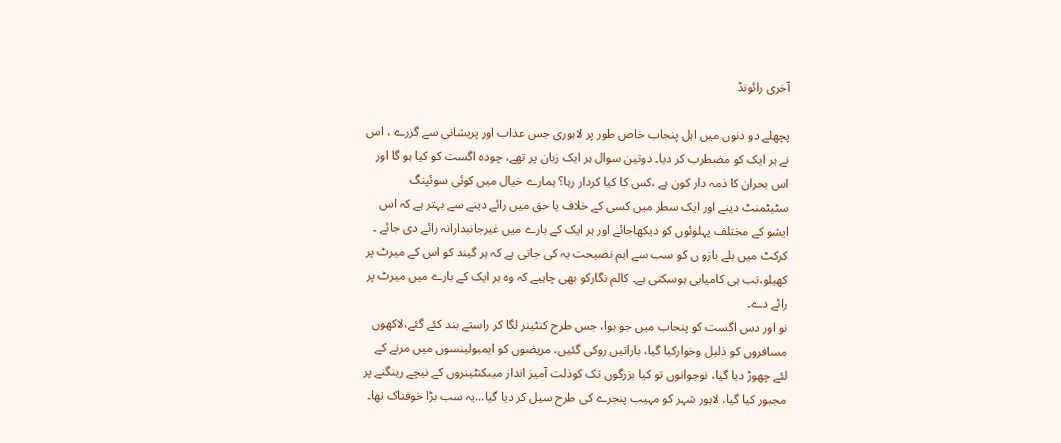آخری رائونڈ

پچھلے دو دنوں میں اہل پنجاب خاص طور پر لاہوری جس عذاب اور پریشانی سے گزرے ، اس نے ہر ایک کو مضطرب کر دیا۔ دوتین سوال ہر ایک زبان پر تھے، چودہ اگست کو کیا ہو گا اور اس بحران کا ذمہ دار کون ہے ،کس کا کیا کردار رہا؟ ہمارے خیال میں کوئی سوئپنگ سٹیٹمنٹ دینے اور ایک سطر میں کسی کے خلاف یا حق میں رائے دینے سے بہتر ہے کہ اس ایشو کے مختلف پہلوئوں کو دیکھاجائے اور ہر ایک کے بارے میں غیرجانبدارانہ رائے دی جائے ۔ کرکٹ میں بلے بازو ں کو سب سے اہم نصیحت یہ کی جاتی ہے کہ ہر گیند کو اس کے میرٹ پر کھیلو،تب ہی کامیابی ہوسکتی ہے۔ کالم نگارکو بھی چاہیے کہ وہ ہر ایک کے بارے میں میرٹ پر رائے دے۔
نو اور دس اگست کو پنجاب میں جو ہوا، جس طرح کنٹینر لگا کر راستے بند کئے گئے،لاکھوں مسافروں کو ذلیل وخوارکیا گیا، باراتیں روکی گئیں، مریضوں کو ایمبولینسوں میں مرنے کے لئے چھوڑ دیا گیا، نوجوانوں تو کیا بزرگوں تک کوذلت آمیز انداز میںکنٹینروں کے نیچے رینگنے پر مجبور کیا گیا، لاہور شہر کو مہیب پنجرے کی طرح سیل کر دیا گیا...یہ سب بڑا خوفناک تھا۔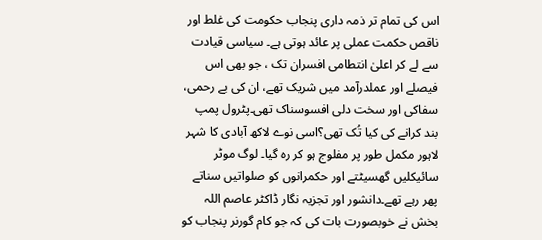اس کی تمام تر ذمہ داری پنجاب حکومت کی غلط اور ناقص حکمت عملی پر عائد ہوتی ہے۔ سیاسی قیادت سے لے کر اعلیٰ انتطامی افسران تک ، جو بھی اس فیصلے اور عملدرآمد میں شریک تھے، ان کی بے رحمی، سفاکی اور سخت دلی افسوسناک تھی۔پٹرول پمپ بند کرانے کی کیا تُک تھی؟اسی نوے لاکھ آبادی کا شہر لاہور مکمل طور پر مفلوج ہو کر رہ گیا۔ لوگ موٹر سائیکلیں گھسیٹتے اور حکمرانوں کو صلواتیں سناتے پھر رہے تھے۔دانشور اور تجزیہ نگار ڈاکٹر عاصم اللہ بخش نے خوبصورت بات کی کہ جو کام گورنر پنجاب کو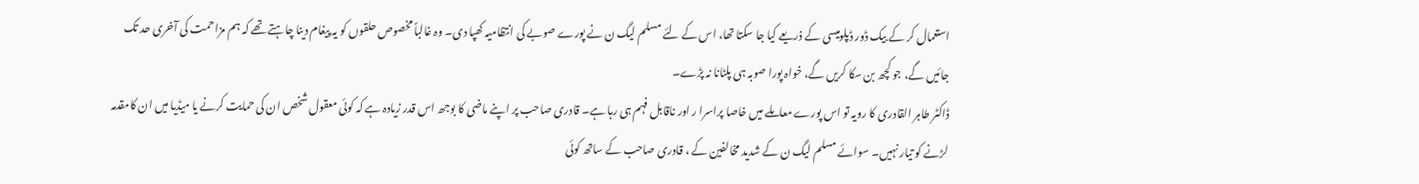استعمال کر کے بیک ڈور ڈپلومیسی کے ذریعے کیا جا سکتا تھا، اس کے لئے مسلم لیگ ن نے پورے صوبے کی انتظامیہ کھپا دی۔ وہ غالباً مخصوص حلقوں کو یہ پیغام دینا چاہتے تھے کہ ہم مزاحمت کی آخری حد تک جائیں گے، جو کچھ بن سکا کریں گے، خواہ پورا صوبہ ہی پلٹانا نہ پڑے۔
ڈاکٹر طاہر القادری کا رویہ تو اس پورے معاملے میں خاصا پراسرا ر اور ناقابل فہم ہی رہا ہے۔ قادری صاحب پر اپنے ماضی کا بوجھ اس قدر زیادہ ہے کہ کوئی معقول شخص ان کی حمایت کرنے یا میڈیا میں ان کامقدمہ لڑنے کو تیار نہیں۔ سوائے مسلم لیگ ن کے شدید مخالفین کے ، قادری صاحب کے ساتھ کوئی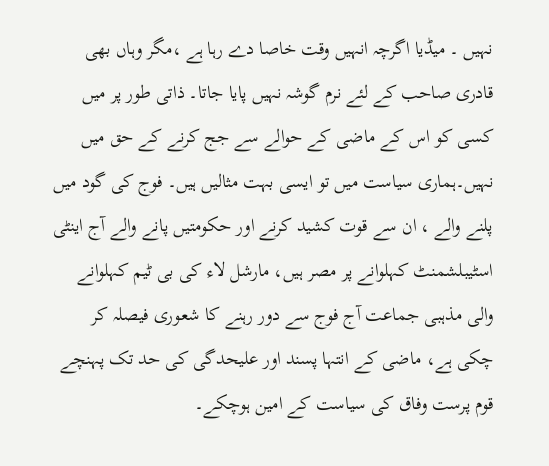نہیں ۔ میڈیا اگرچہ انہیں وقت خاصا دے رہا ہے ،مگر وہاں بھی قادری صاحب کے لئے نرم گوشہ نہیں پایا جاتا۔ ذاتی طور پر میں کسی کو اس کے ماضی کے حوالے سے جج کرنے کے حق میں نہیں۔ہماری سیاست میں تو ایسی بہت مثالیں ہیں۔ فوج کی گود میں پلنے والے ، ان سے قوت کشید کرنے اور حکومتیں پانے والے آج اینٹی اسٹیبلشمنٹ کہلوانے پر مصر ہیں، مارشل لاء کی بی ٹیم کہلوانے والی مذہبی جماعت آج فوج سے دور رہنے کا شعوری فیصلہ کر چکی ہے، ماضی کے انتہا پسند اور علیحدگی کی حد تک پہنچے قوم پرست وفاق کی سیاست کے امین ہوچکے۔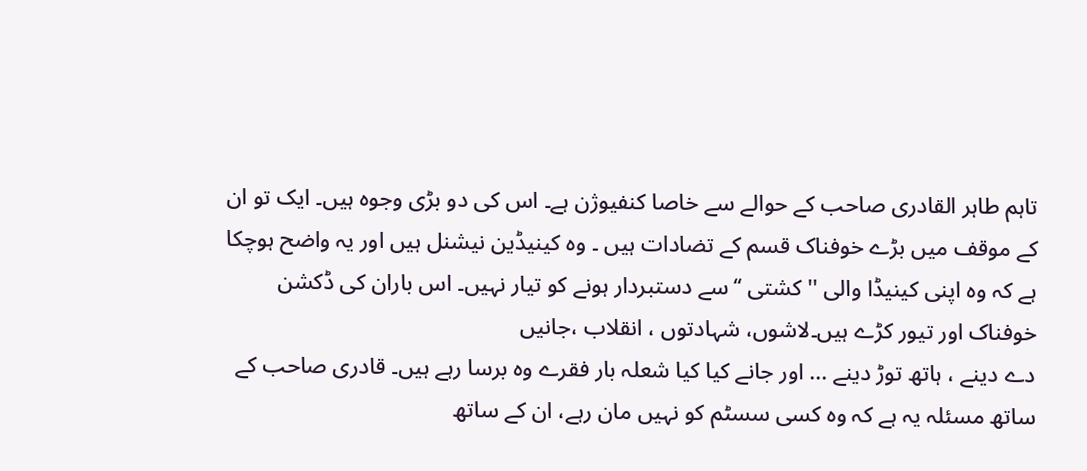تاہم طاہر القادری صاحب کے حوالے سے خاصا کنفیوژن ہے۔ اس کی دو بڑی وجوہ ہیں۔ ایک تو ان کے موقف میں بڑے خوفناک قسم کے تضادات ہیں ۔ وہ کینیڈین نیشنل ہیں اور یہ واضح ہوچکا ہے کہ وہ اپنی کینیڈا والی ''کشتی ‘‘سے دستبردار ہونے کو تیار نہیں۔ اس باران کی ڈکشن خوفناک اور تیور کڑے ہیں۔لاشوں، شہادتوں ، انقلاب ،جانیں
دے دینے ، ہاتھ توڑ دینے ... اور جانے کیا کیا شعلہ بار فقرے وہ برسا رہے ہیں۔ قادری صاحب کے ساتھ مسئلہ یہ ہے کہ وہ کسی سسٹم کو نہیں مان رہے، ان کے ساتھ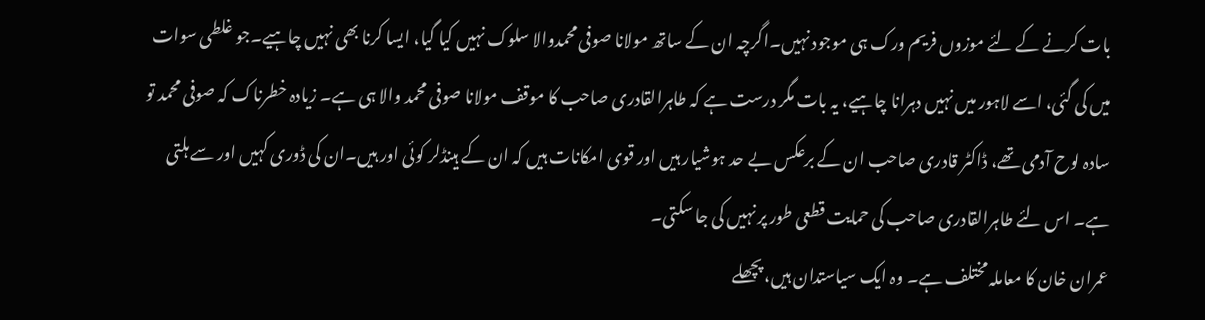بات کرنے کے لئے موزوں فریم ورک ہی موجود نہیں۔اگرچہ ان کے ساتھ مولانا صوفی محمدوالا سلوک نہیں کیا گیا، ایسا کرنا بھی نہیں چاہیے۔جو غلطی سوات میں کی گئی، اسے لاہور میں نہیں دہرانا چاہیے، یہ بات مگر درست ہے کہ طاہرالقادری صاحب کا موقف مولانا صوفی محمد والا ہی ہے۔ زیادہ خطرناک کہ صوفی محمد تو سادہ لوح آدمی تھے، ڈاکٹر قادری صاحب ان کے برعکس بے حد ہوشیار ہیں اور قوی امکانات ہیں کہ ان کے ہینڈلر کوئی اور ہیں۔ان کی ڈوری کہیں اور سے ہلتی ہے۔ اس لئے طاہرالقادری صاحب کی حمایت قطعی طور پر نہیں کی جا سکتی۔
عمران خان کا معاملہ مختلف ہے۔ وہ ایک سیاستدان ہیں، پچھلے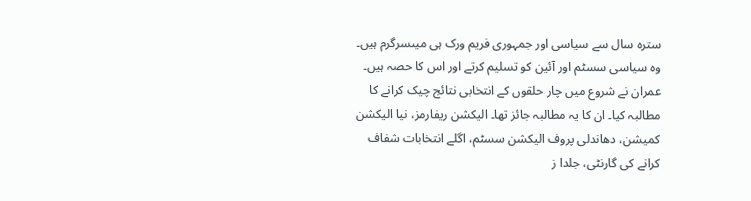سترہ سال سے سیاسی اور جمہوری فریم ورک ہی میںسرگرم ہیں۔ وہ سیاسی سسٹم اور آئین کو تسلیم کرتے اور اس کا حصہ ہیں۔ عمران نے شروع میں چار حلقوں کے انتخابی نتائج چیک کرانے کا مطالبہ کیا۔ ان کا یہ مطالبہ جائز تھا۔ الیکشن ریفارمز، نیا الیکشن کمیشن، دھاندلی پروف الیکشن سسٹم، اگلے انتخابات شفاف کرانے کی گارنٹی، جلدا ز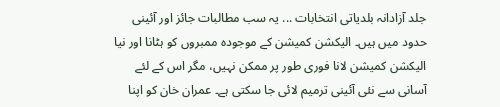جلد آزادانہ بلدیاتی انتخابات ... یہ سب مطالبات جائز اور آئینی حدود میں ہیں۔ الیکشن کمیشن کے موجودہ ممبروں کو ہٹانا اور نیا الیکشن کمیشن لانا فوری طور پر ممکن نہیں، مگر اس کے لئے آسانی سے نئی آئینی ترمیم لائی جا سکتی ہے۔ عمران خان کو اپنا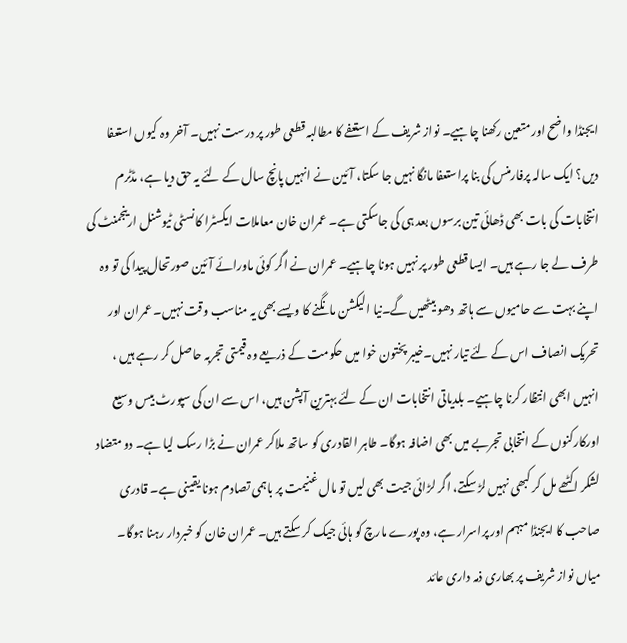ایجنڈا واضح اور متعین رکھنا چاہیے۔ نواز شریف کے استعفے کا مطالبہ قطعی طور پر درست نہیں۔ آخر وہ کیوں استعفا دیں؟ ایک سالہ پرفارمنس کی بنا پراستعفا مانگا نہیں جا سکتا، آئین نے انہیں پانچ سال کے لئے یہ حق دیا ہے، مڈٹرم انتخابات کی بات بھی ڈھائی تین برسوں بعد ہی کی جاسکتی ہے۔ عمران خان معاملات ایکسٹرا کانسٹی ٹیوشنل ارینجمنٹ کی طرف لے جا رہے ہیں۔ ایسا قطعی طور پر نہیں ہونا چاہیے۔ عمران نے اگر کوئی ماورائے آئین صورتحال پیدا کی تو وہ اپنے بہت سے حامیوں سے ہاتھ دھو بیٹھیں گے۔نیا الیکشن مانگنے کا ویسے بھی یہ مناسب وقت نہیں۔ عمران اور تحریک انصاف اس کے لئے تیار نہیں۔خیبر پختون خوا میں حکومت کے ذریعے وہ قیمتی تجربہ حاصل کر رہے ہیں ، انہیں ابھی انتظار کرنا چاہیے۔ بلدیاتی انتخابات ان کے لئے بہترین آپشن ہیں، اس سے ان کی سپورٹ بیس وسیع اورکارکنوں کے انتخابی تجربے میں بھی اضافہ ہوگا۔ طاہر القادری کو ساتھ ملاکر عمران نے بڑا رسک لیا ہے۔ دو متضاد لشکر اکٹھے مل کر کبھی نہیں لڑ سکتے، اگر لڑائی جیت بھی لیں تو مال غنیمت پر باہمی تصادم ہونا یقینی ہے۔ قادری صاحب کا ایجنڈا مبہم اور پراسرار ہے، وہ پورے مارچ کو ہائی جیک کر سکتے ہیں۔ عمران خان کو خبردار رہنا ہوگا۔
میاں نواز شریف پر بھاری ذمہ داری عائد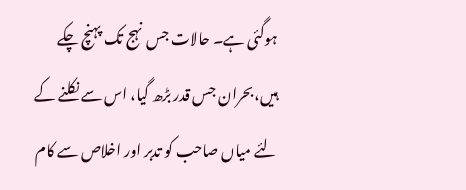ہوگئی ہے۔ حالات جس نہج تک پہنچ چکے ہیں،بحران جس قدر بڑھ گیا، اس سے نکلنے کے لئے میاں صاحب کو تدبر اور اخلاص سے کام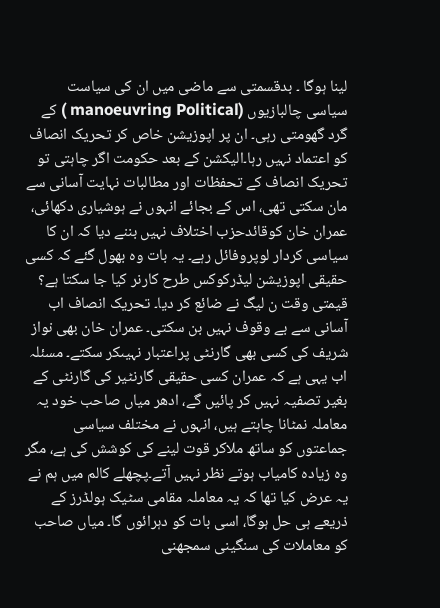لینا ہوگا ۔ بدقسمتی سے ماضی میں ان کی سیاست سیاسی چالبازیوں (manoeuvring Political ) کے گرد گھومتی رہی۔ ان پر اپوزیشن خاص کر تحریک انصاف کو اعتماد نہیں رہا۔الیکشن کے بعد حکومت اگر چاہتی تو تحریک انصاف کے تحفظات اور مطالبات نہایت آسانی سے مان سکتی تھی، اس کے بجائے انہوں نے ہوشیاری دکھائی، عمران خان کوقائدحزب اختلاف نہیں بننے دیا کہ ان کا سیاسی کردار لوپروفائل رہے۔ یہ بات وہ بھول گئے کہ کسی حقیقی اپوزیشن لیڈرکوکس طرح کارنر کیا جا سکتا ہے؟ قیمتی وقت ن لیگ نے ضائع کر دیا۔ تحریک انصاف اب آسانی سے بے وقوف نہیں بن سکتی۔ عمران خان بھی نواز شریف کی کسی بھی گارنٹی پراعتبار نہیںکر سکتے۔ مسئلہ اب یہی ہے کہ عمران کسی حقیقی گارنٹیر کی گارنٹی کے بغیر تصفیہ نہیں کر پائیں گے، ادھر میاں صاحب خود یہ معاملہ نمٹانا چاہتے ہیں، انہوں نے مختلف سیاسی جماعتوں کو ساتھ ملاکر قوت لینے کی کوشش کی ہے، مگر وہ زیادہ کامیاب ہوتے نظر نہیں آتے۔پچھلے کالم میں ہم نے یہ عرض کیا تھا کہ یہ معاملہ مقامی سٹیک ہولڈرز کے ذریعے ہی حل ہوگا، اسی بات کو دہرائوں گا۔ میاں صاحب کو معاملات کی سنگینی سمجھنی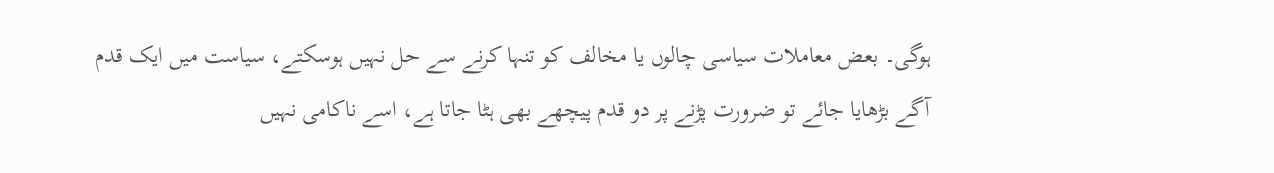ہوگی۔ بعض معاملات سیاسی چالوں یا مخالف کو تنہا کرنے سے حل نہیں ہوسکتے، سیاست میں ایک قدم آگے بڑھایا جائے تو ضرورت پڑنے پر دو قدم پیچھے بھی ہٹا جاتا ہے، اسے ناکامی نہیں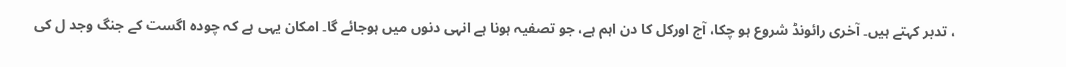، تدبر کہتے ہیں۔ آخری رائونڈ شروع ہو چکا، آج اورکل کا دن اہم ہے، جو تصفیہ ہونا ہے انہی دنوں میں ہوجائے گا۔ امکان یہی ہے کہ چودہ اگست کے جنگ وجد ل کی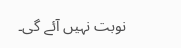نوبت نہیں آئے گی۔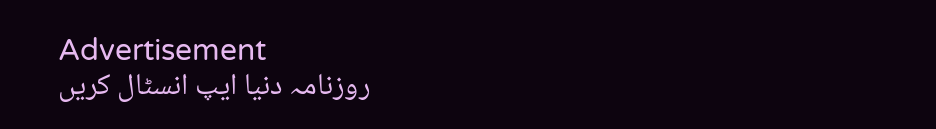Advertisement
روزنامہ دنیا ایپ انسٹال کریں